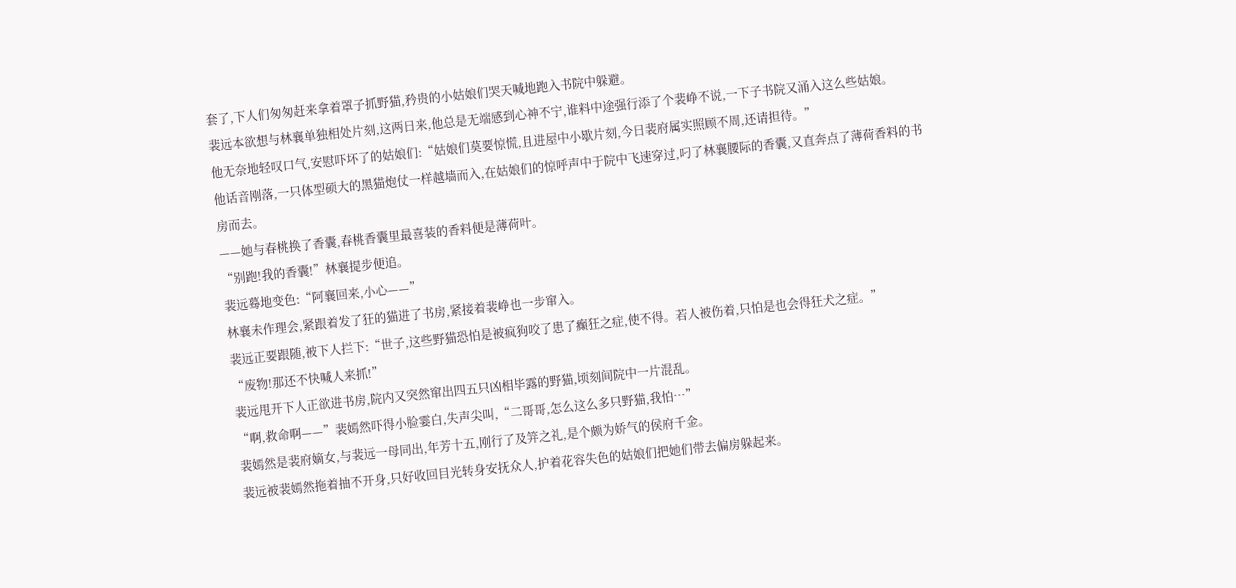套了,下人们匆匆赶来拿着罩子抓野猫,矜贵的小姑娘们哭天喊地跑入书院中躲避。
裴远本欲想与林襄单独相处片刻,这两日来,他总是无端感到心神不宁,谁料中途强行添了个裴峥不说,一下子书院又涌入这么些姑娘。
他无奈地轻叹口气,安慰吓坏了的姑娘们:“姑娘们莫要惊慌,且进屋中小歇片刻,今日裴府属实照顾不周,还请担待。”
他话音刚落,一只体型硕大的黑猫炮仗一样越墙而入,在姑娘们的惊呼声中于院中飞速穿过,叼了林襄腰际的香囊,又直奔点了薄荷香料的书房而去。
——她与春桃换了香囊,春桃香囊里最喜装的香料便是薄荷叶。
“别跑!我的香囊!”林襄提步便追。
裴远蓦地变色:“阿襄回来,小心——”
林襄未作理会,紧跟着发了狂的猫进了书房,紧接着裴峥也一步窜入。
裴远正要跟随,被下人拦下:“世子,这些野猫恐怕是被疯狗咬了患了癫狂之症,使不得。若人被伤着,只怕是也会得狂犬之症。”
“废物!那还不快喊人来抓!”
裴远甩开下人正欲进书房,院内又突然窜出四五只凶相毕露的野猫,顷刻间院中一片混乱。
“啊,救命啊——”裴嫣然吓得小脸霎白,失声尖叫,“二哥哥,怎么这么多只野猫,我怕…”
裴嫣然是裴府嫡女,与裴远一母同出,年芳十五,刚行了及笄之礼,是个颇为娇气的侯府千金。
裴远被裴嫣然拖着抽不开身,只好收回目光转身安抚众人,护着花容失色的姑娘们把她们带去偏房躲起来。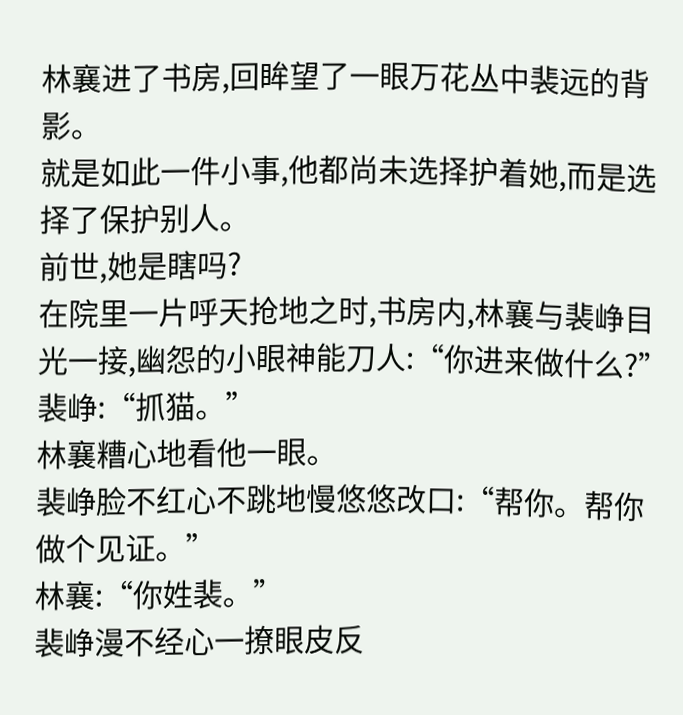林襄进了书房,回眸望了一眼万花丛中裴远的背影。
就是如此一件小事,他都尚未选择护着她,而是选择了保护别人。
前世,她是瞎吗?
在院里一片呼天抢地之时,书房内,林襄与裴峥目光一接,幽怨的小眼神能刀人:“你进来做什么?”
裴峥:“抓猫。”
林襄糟心地看他一眼。
裴峥脸不红心不跳地慢悠悠改口:“帮你。帮你做个见证。”
林襄:“你姓裴。”
裴峥漫不经心一撩眼皮反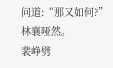问道:“那又如何?”
林襄哑然。
裴峥劈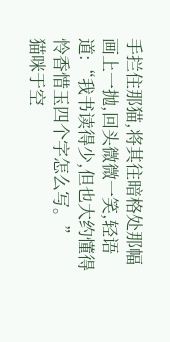手拦住那猫,将其往暗格处那幅画上一抛,回头微微一笑,轻语道:“我书读得少,但也大约懂得怜香惜玉四个字怎么写。”
猫咪于空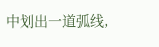中划出一道弧线,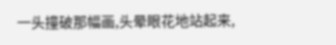一头撞破那幅画,头晕眼花地站起来,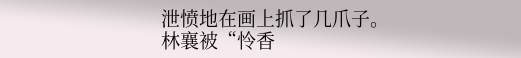泄愤地在画上抓了几爪子。
林襄被“怜香